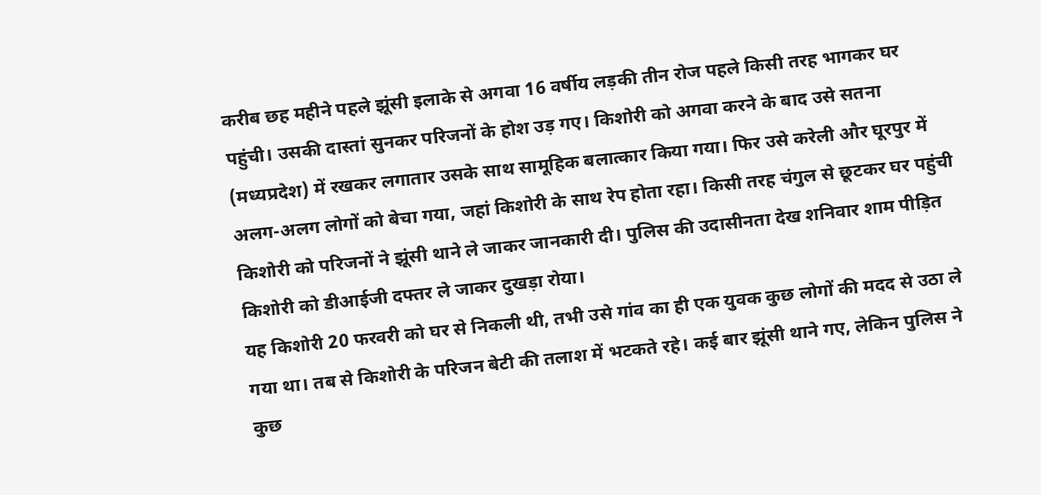करीब छह महीने पहले झूंसी इलाके से अगवा 16 वर्षीय लड़की तीन रोज पहले किसी तरह भागकर घर पहुंची। उसकी दास्तां सुनकर परिजनों के होश उड़ गए। किशोरी को अगवा करने के बाद उसे सतना (मध्यप्रदेश) में रखकर लगातार उसके साथ सामूहिक बलात्कार किया गया। फिर उसे करेली और घूरपुर में अलग-अलग लोगों को बेचा गया, जहां किशोरी के साथ रेप होता रहा। किसी तरह चंगुल से छूटकर घर पहुंची किशोरी को परिजनों ने झूंसी थाने ले जाकर जानकारी दी। पुलिस की उदासीनता देख शनिवार शाम पीड़ित किशोरी को डीआईजी दफ्तर ले जाकर दुखड़ा रोया।
यह किशोरी 20 फरवरी को घर से निकली थी, तभी उसे गांव का ही एक युवक कुछ लोगों की मदद से उठा ले गया था। तब से किशोरी के परिजन बेटी की तलाश में भटकते रहे। कई बार झूंसी थाने गए, लेकिन पुलिस ने कुछ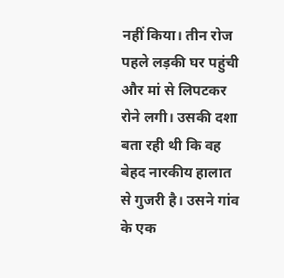नहीं किया। तीन रोज पहले लड़की घर पहुंची और मां से लिपटकर रोने लगी। उसकी दशा बता रही थी कि वह बेहद नारकीय हालात से गुजरी है। उसने गांव के एक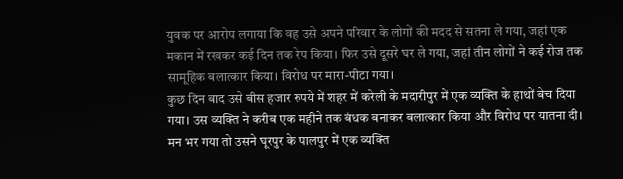युवक पर आरोप लगाया कि वह उसे अपने परिवार के लोगों की मदद से सतना ले गया, जहां एक मकान में रखकर कई दिन तक रेप किया। फिर उसे दूसरे घर ले गया, जहां तीन लोगों ने कई रोज तक सामूहिक बलात्कार किया। विरोध पर मारा-पीटा गया।
कुछ दिन बाद उसे बीस हजार रुपये में शहर में करेली के मदारीपुर में एक व्यक्ति के हाथों बेच दिया गया। उस व्यक्ति ने करीब एक महीने तक बंधक बनाकर बलात्कार किया और विरोध पर यातना दी। मन भर गया तो उसने घूरपुर के पालपुर में एक व्यक्ति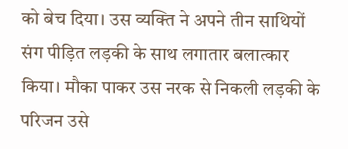को बेच दिया। उस व्यक्ति ने अपने तीन साथियों संग पीड़ित लड़की के साथ लगातार बलात्कार किया। मौका पाकर उस नरक से निकली लड़की के परिजन उसे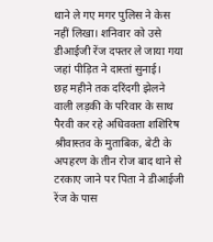थाने ले गए मगर पुलिस ने केस नहीं लिखा। शनिवार को उसे डीआईजी रेंज दफ्तर ले जाया गया जहां पीड़ित ने दास्तां सुनाई।
छह महीने तक दरिंदगी झेलने वाली लड़की के परिवार के साथ पैरवी कर रहे अधिवक्ता शशिरिष श्रीवास्तव के मुताबिक, बेटी के अपहरण के तीन रोज बाद थाने से टरकाए जाने पर पिता ने डीआईजी रेंज के पास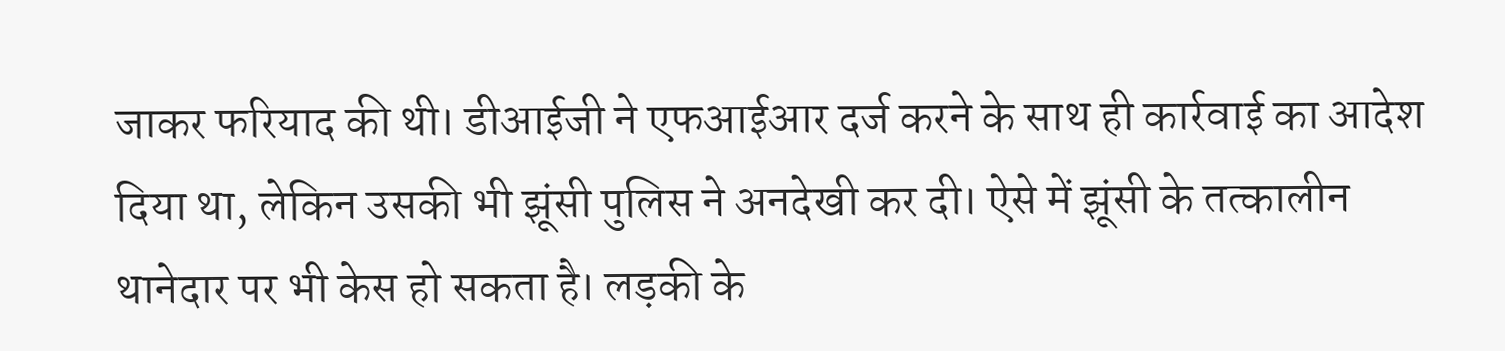जाकर फरियाद की थी। डीआईजी ने एफआईआर दर्ज करने के साथ ही कार्रवाई का आदेश दिया था, लेकिन उसकी भी झूंसी पुलिस ने अनदेखी कर दी। ऐसे में झूंसी के तत्कालीन थानेदार पर भी केस हो सकता है। लड़की के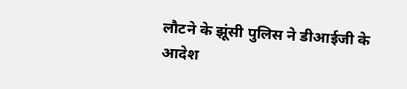लौटने के झूंसी पुलिस ने डीआईजी के आदेश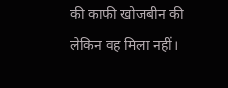की काफी खोजबीन की लेकिन वह मिला नहीं।